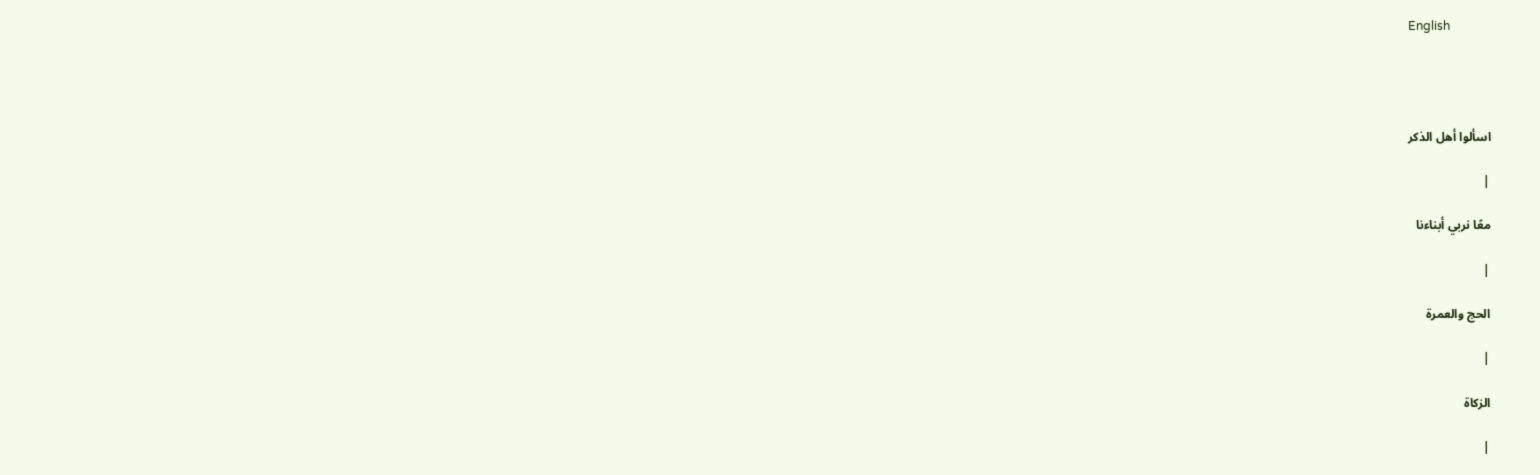English




اسألوا أهل الذكر

|

معًا نربي أبناءنا

|

الحج والعمرة

|

الزكاة

|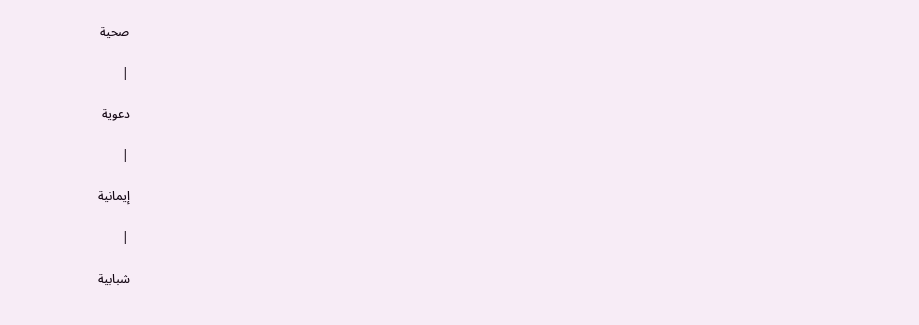صحية

|

دعوية

|

إيمانية

|

شبابية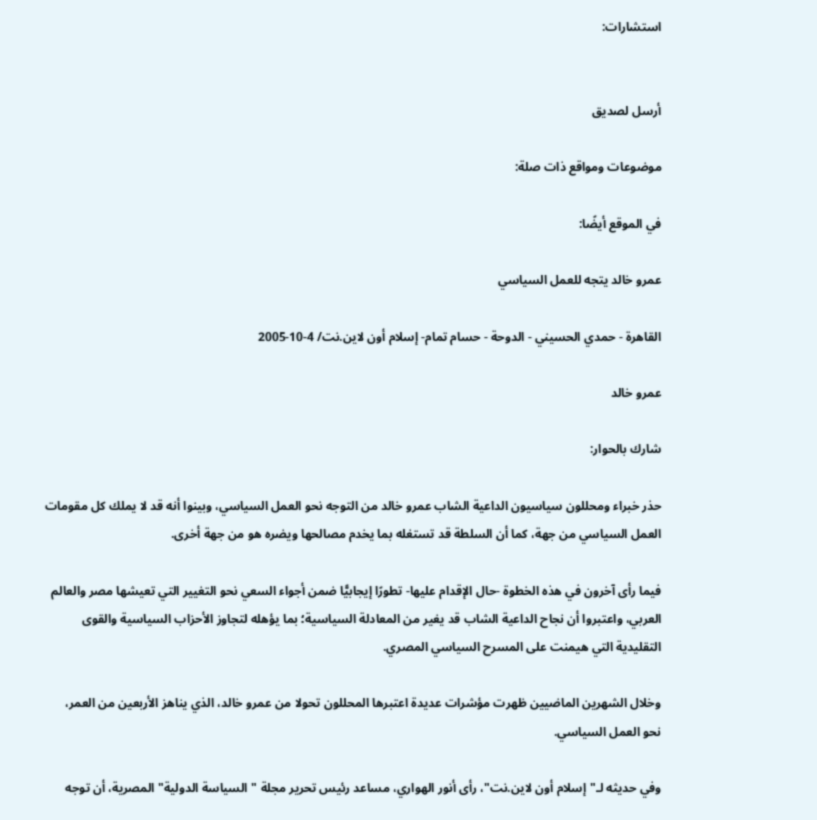استشارات:


أرسل لصديق

موضوعات ومواقع ذات صلة:

في الموقع أيضًا:

عمرو خالد يتجه للعمل السياسي

القاهرة - حمدي الحسيني - الدوحة - حسام تمام- إسلام أون لاين.نت/ 4-10-2005

عمرو خالد

شارك بالحوار:

حذر خبراء ومحللون سياسيون الداعية الشاب عمرو خالد من التوجه نحو العمل السياسي، وبينوا أنه قد لا يملك كل مقومات العمل السياسي من جهة، كما أن السلطة قد تستغله بما يخدم مصالحها ويضره هو من جهة أخرى.

فيما رأى آخرون في هذه الخطوة -حال الإقدام عليها- تطورًا إيجابيًّا ضمن أجواء السعي نحو التغيير التي تعيشها مصر والعالم العربي، واعتبروا أن نجاح الداعية الشاب قد يغير من المعادلة السياسية؛ بما يؤهله لتجاوز الأحزاب السياسية والقوى التقليدية التي هيمنت على المسرح السياسي المصري.

وخلال الشهرين الماضيين ظهرت مؤشرات عديدة اعتبرها المحللون تحولا من عمرو خالد، الذي يناهز الأربعين من العمر، نحو العمل السياسي.

وفي حديثه لـ"إسلام أون لاين.نت"، رأى أنور الهواري، مساعد رئيس تحرير مجلة "السياسة الدولية" المصرية، أن توجه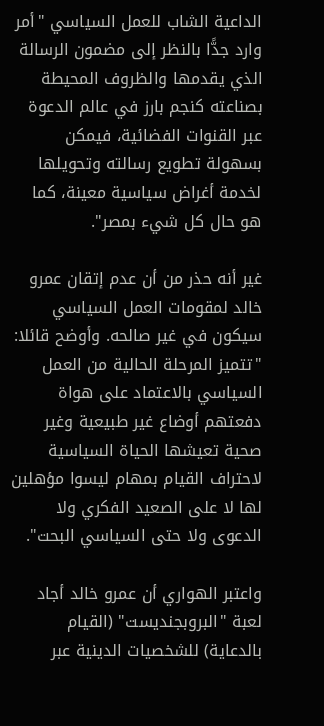الداعية الشاب للعمل السياسي "أمر وارد جدًّا بالنظر إلى مضمون الرسالة الذي يقدمها والظروف المحيطة بصناعته كنجم بارز في عالم الدعوة عبر القنوات الفضائية، فيمكن بسهولة تطويع رسالته وتحويلها لخدمة أغراض سياسية معينة، كما هو حال كل شيء بمصر".

غير أنه حذر من أن عدم إتقان عمرو خالد لمقومات العمل السياسي سيكون في غير صالحه. وأوضح قائلا: "تتميز المرحلة الحالية من العمل السياسي بالاعتماد على هواة دفعتهم أوضاع غير طبيعية وغير صحية تعيشها الحياة السياسية لاحتراف القيام بمهام ليسوا مؤهلين لها لا على الصعيد الفكري ولا الدعوى ولا حتى السياسي البحت".

واعتبر الهواري أن عمرو خالد أجاد لعبة "البروبجنديست" (القيام بالدعاية) للشخصيات الدينية عبر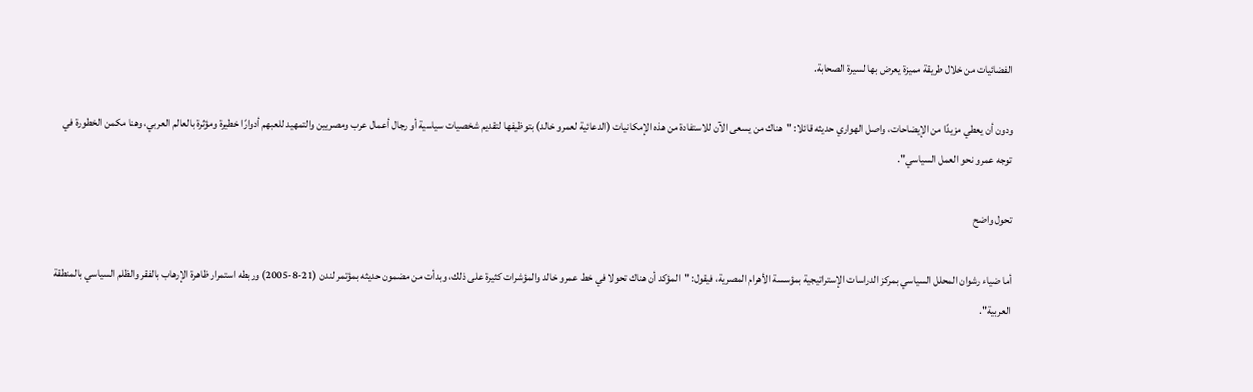الفضائيات من خلال طريقة مميزة يعرض بها لسيرة الصحابة.

ودون أن يعطي مزيدًا من الإيضاحات، واصل الهواري حديثه قائلا: "هناك من يسعى الآن للاستفادة من هذه الإمكانيات (الدعائية لعمرو خالد) بتوظيفها لتقديم شخصيات سياسية أو رجال أعمال عرب ومصريين والتمهيد للعبهم أدوارًا خطيرة ومؤثرة بالعالم العربي، وهنا مكمن الخطورة في توجه عمرو نحو العمل السياسي".

تحول واضح

أما ضياء رشوان المحلل السياسي بمركز الدراسات الإستراتيجية بمؤسسة الأهرام المصرية، فيقول: "المؤكد أن هناك تحولا في خط عمرو خالد والمؤشرات كثيرة على ذلك، وبدأت من مضمون حديثه بمؤتمر لندن (21-8-2005) وربطه استمرار ظاهرة الإرهاب بالفقر والظلم السياسي بالمنطقة العربية".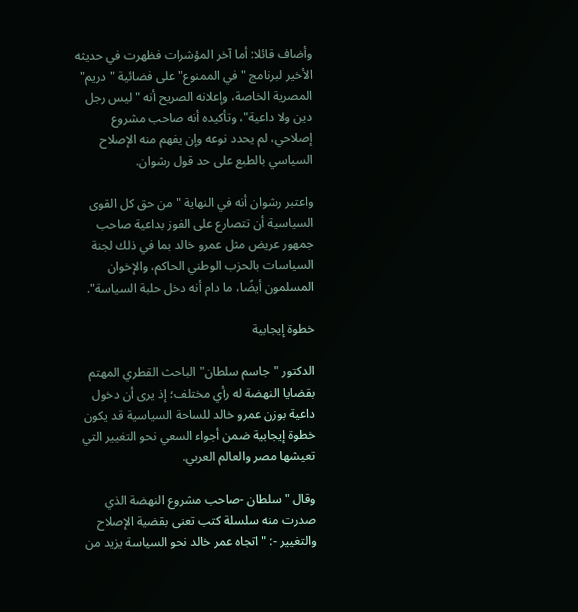وأضاف قائلا: أما آخر المؤشرات فظهرت في حديثه الأخير لبرنامج "في الممنوع" على فضائية "دريم" المصرية الخاصة، وإعلانه الصريح أنه "ليس رجل دين ولا داعية"، وتأكيده أنه صاحب مشروع إصلاحي، لم يحدد نوعه وإن يفهم منه الإصلاح السياسي بالطبع على حد قول رشوان.

واعتبر رشوان أنه في النهاية "من حق كل القوى السياسية أن تتصارع على الفوز بداعية صاحب جمهور عريض مثل عمرو خالد بما في ذلك لجنة السياسات بالحزب الوطني الحاكم، والإخوان المسلمون أيضًا، ما دام أنه دخل حلبة السياسة".

خطوة إيجابية

الدكتور "جاسم سلطان" الباحث القطري المهتم بقضايا النهضة له رأي مختلف؛ إذ يرى أن دخول داعية بوزن عمرو خالد للساحة السياسية قد يكون خطوة إيجابية ضمن أجواء السعي نحو التغيير التي تعيشها مصر والعالم العربي.

وقال "سلطان -صاحب مشروع النهضة الذي صدرت منه سلسلة كتب تعنى بقضية الإصلاح والتغيير -: "اتجاه عمر خالد نحو السياسة يزيد من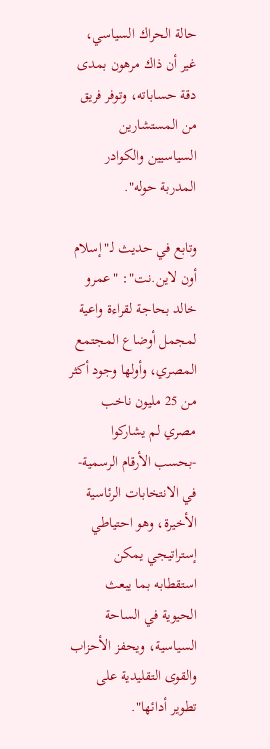حالة الحراك السياسي، غير أن ذاك مرهون بمدى دقة حساباته، وتوفر فريق من المستشارين السياسيين والكوادر المدربة حوله".

وتابع في حديث لـ"إسلام أون لاين.نت": "عمرو خالد بحاجة لقراءة واعية لمجمل أوضاع المجتمع المصري، وأولها وجود أكثر من 25 مليون ناخب مصري لم يشاركوا -بحسب الأرقام الرسمية- في الانتخابات الرئاسية الأخيرة، وهو احتياطي إستراتيجي يمكن استقطابه بما يبعث الحيوية في الساحة السياسية، ويحفز الأحزاب والقوى التقليدية على تطوير أدائها".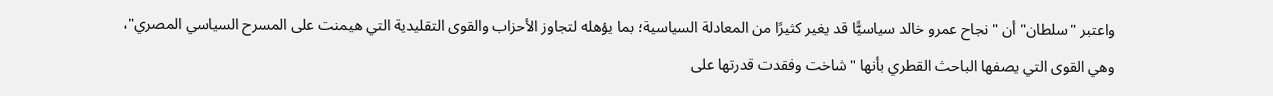واعتبر "سلطان" أن "نجاح عمرو خالد سياسيًّا قد يغير كثيرًا من المعادلة السياسية؛ بما يؤهله لتجاوز الأحزاب والقوى التقليدية التي هيمنت على المسرح السياسي المصري"، وهي القوى التي يصفها الباحث القطري بأنها "شاخت وفقدت قدرتها على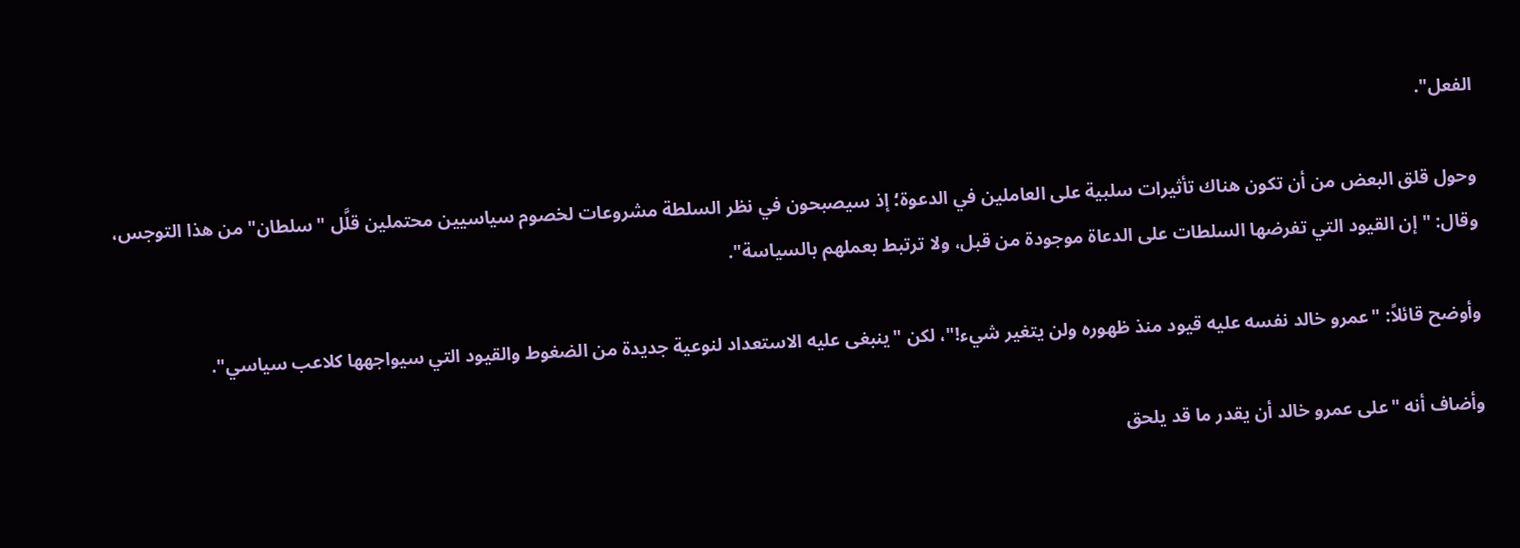الفعل".

وحول قلق البعض من أن تكون هناك تأثيرات سلبية على العاملين في الدعوة؛ إذ سيصبحون في نظر السلطة مشروعات لخصوم سياسيين محتملين قلَّل "سلطان" من هذا التوجس، وقال: "إن القيود التي تفرضها السلطات على الدعاة موجودة من قبل، ولا ترتبط بعملهم بالسياسة".

وأوضح قائلاً: "عمرو خالد نفسه عليه قيود منذ ظهوره ولن يتغير شيء!"، لكن "ينبغى عليه الاستعداد لنوعية جديدة من الضغوط والقيود التي سيواجهها كلاعب سياسي".

وأضاف أنه "على عمرو خالد أن يقدر ما قد يلحق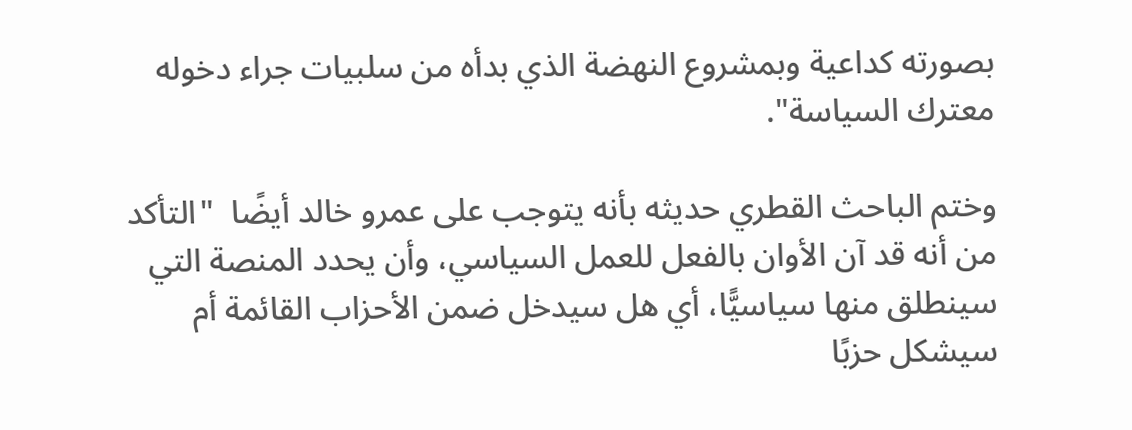بصورته كداعية وبمشروع النهضة الذي بدأه من سلبيات جراء دخوله معترك السياسة".

وختم الباحث القطري حديثه بأنه يتوجب على عمرو خالد أيضًا  "التأكد من أنه قد آن الأوان بالفعل للعمل السياسي، وأن يحدد المنصة التي سينطلق منها سياسيًّا، أي هل سيدخل ضمن الأحزاب القائمة أم سيشكل حزبًا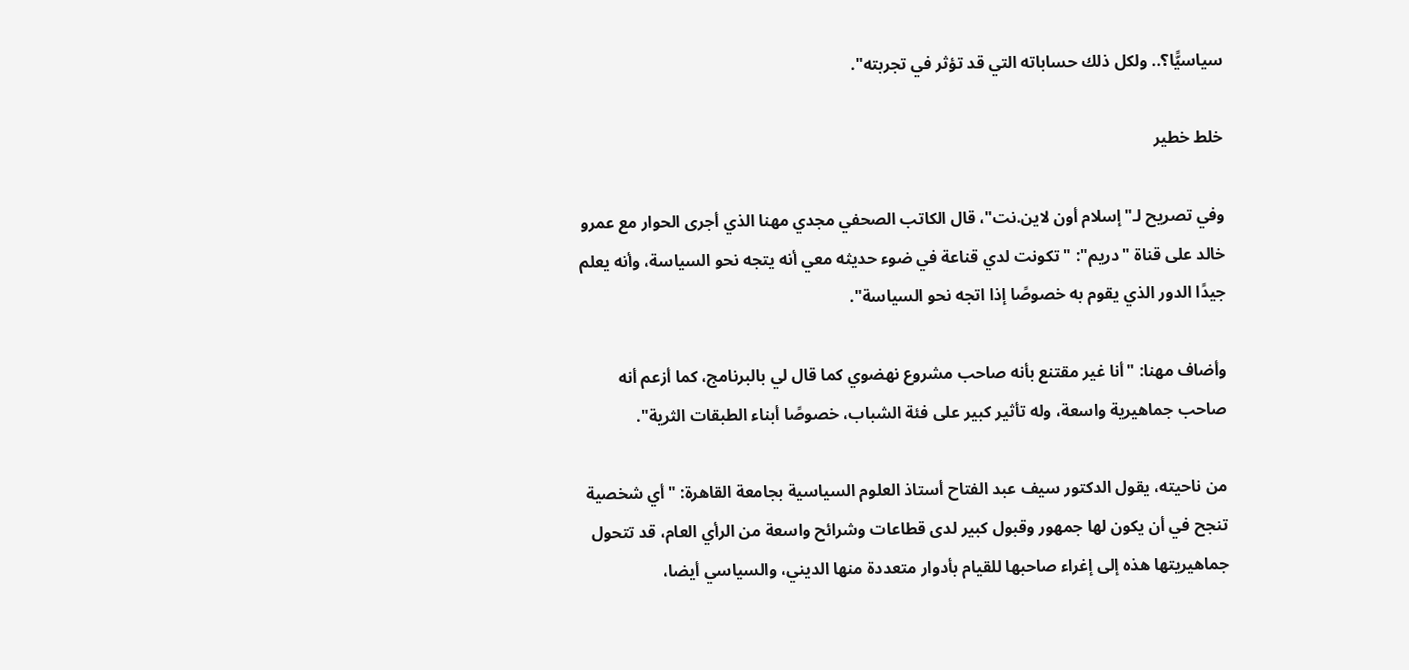سياسيًّا؟.. ولكل ذلك حساباته التي قد تؤثر في تجربته".

خلط خطير

وفي تصريح لـ"إسلام أون لاين.نت"، قال الكاتب الصحفي مجدي مهنا الذي أجرى الحوار مع عمرو خالد على قناة "دريم": "تكونت لدي قناعة في ضوء حديثه معي أنه يتجه نحو السياسة، وأنه يعلم جيدًا الدور الذي يقوم به خصوصًا إذا اتجه نحو السياسة".

وأضاف مهنا: "أنا غير مقتنع بأنه صاحب مشروع نهضوي كما قال لي بالبرنامج، كما أزعم أنه صاحب جماهيرية واسعة، وله تأثير كبير على فئة الشباب، خصوصًا أبناء الطبقات الثرية".

من ناحيته، يقول الدكتور سيف عبد الفتاح أستاذ العلوم السياسية بجامعة القاهرة: "أي شخصية تنجح في أن يكون لها جمهور وقبول كبير لدى قطاعات وشرائح واسعة من الرأي العام، قد تتحول جماهيريتها هذه إلى إغراء صاحبها للقيام بأدوار متعددة منها الديني، والسياسي أيضا،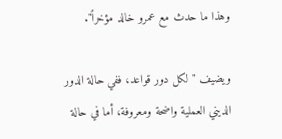وهذا ما حدث مع عمرو خالد مؤخراً".

ويضيف "لكل دور قواعد، ففي حالة الدور الديني العملية واضحة ومعروفة، أما في حالة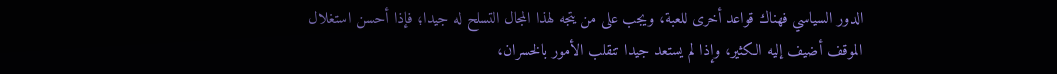الدور السياسي فهناك قواعد أخرى للعبة، ويجب على من يتجه لهذا المجال التسلح له جيدا؛ فإذا أحسن استغلال الموقف أضيف إليه الكثير، وإذا لم يستعد جيدا تنقلب الأمور بالخسران،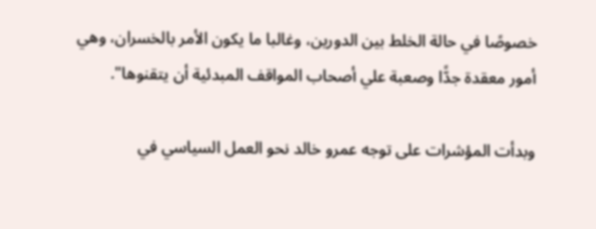خصوصًا في حالة الخلط بين الدورين، وغالبا ما يكون الأمر بالخسران، وهي أمور معقدة جدًّا وصعبة علي أصحاب المواقف المبدئية أن يتقنوها".

وبدأت المؤشرات على توجه عمرو خالد نحو العمل السياسي في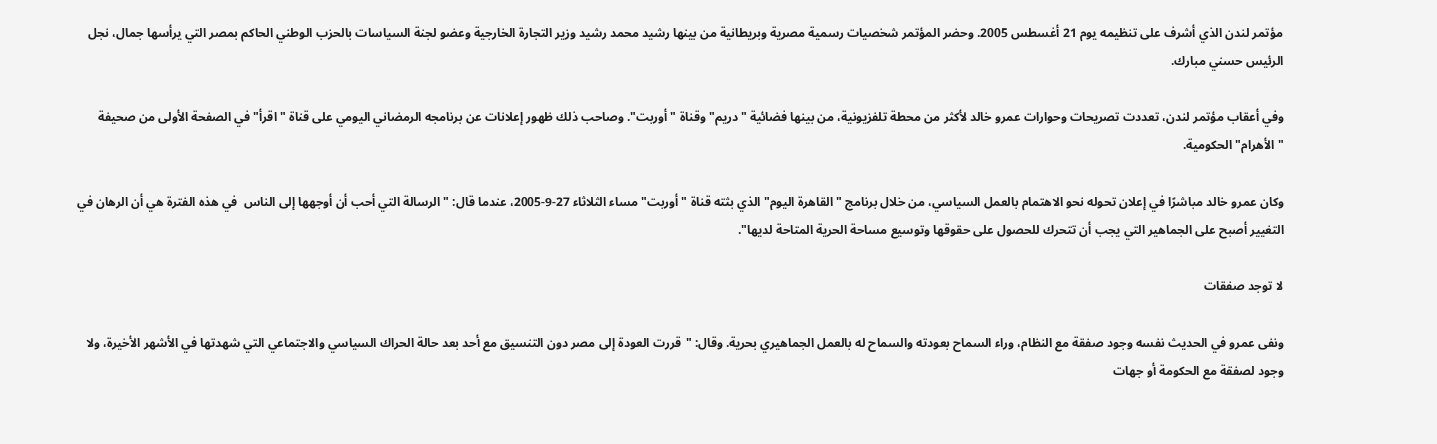مؤتمر لندن الذي أشرف على تنظيمه يوم 21 أغسطس 2005. وحضر المؤتمر شخصيات رسمية مصرية وبريطانية من بينها رشيد محمد رشيد وزير التجارة الخارجية وعضو لجنة السياسات بالحزب الوطني الحاكم بمصر التي يرأسها جمال، نجل الرئيس حسني مبارك.

وفي أعقاب مؤتمر لندن، تعددت تصريحات وحوارات عمرو خالد لأكثر من محطة تلفزيونية، من بينها فضائية "دريم" وقناة "أوربت". وصاحب ذلك ظهور إعلانات عن برنامجه الرمضاني اليومي على قناة "اقرأ" في الصفحة الأولى من صحيفة "الأهرام" الحكومية.

وكان عمرو خالد مباشرًا في إعلان تحوله نحو الاهتمام بالعمل السياسي، من خلال برنامج "القاهرة اليوم" الذي بثته قناة "أوربت" مساء الثلاثاء 27-9-2005، عندما قال: "الرسالة التي أحب أن أوجهها إلى الناس  في هذه الفترة هي أن الرهان في التغيير أصبح على الجماهير التي يجب أن تتحرك للحصول على حقوقها وتوسيع مساحة الحرية المتاحة لديها".

لا توجد صفقات

ونفى عمرو في الحديث نفسه وجود صفقة مع النظام، وراء السماح بعودته والسماح له بالعمل الجماهيري بحرية. وقال: "قررت العودة إلى مصر دون التنسيق مع أحد بعد حالة الحراك السياسي والاجتماعي التي شهدتها في الأشهر الأخيرة، ولا وجود لصفقة مع الحكومة أو جهات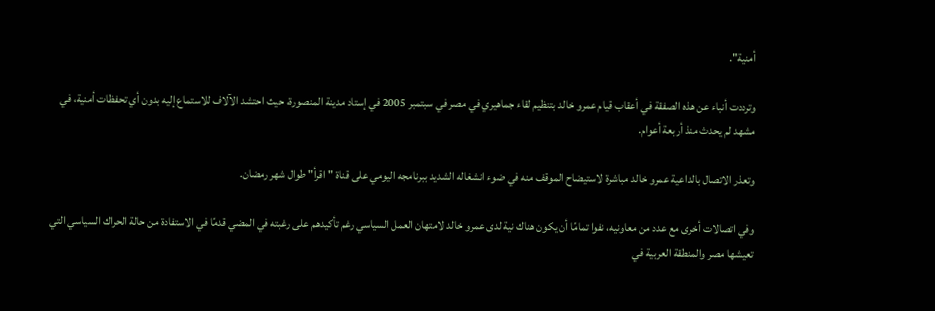أمنية".

وترددت أنباء عن هذه الصفقة في أعقاب قيام عمرو خالد بتنظيم لقاء جماهيري في مصر في سبتمبر 2005 في إستاد مدينة المنصورة، حيث احتشد الآلاف للاستماع إليه بدون أي تحفظات أمنية، في مشهد لم يحدث منذ أربعة أعوام.

وتعذر الاتصال بالداعية عمرو خالد مباشرة لاستيضاح الموقف منه في ضوء انشغاله الشديد ببرنامجه اليومي على قناة "اقرأ" طوال شهر رمضان.

وفي اتصالات أخرى مع عدد من معاونيه، نفوا تمامًا أن يكون هناك نية لدى عمرو خالد لامتهان العمل السياسي رغم تأكيدهم على رغبته في المضي قدمًا في الاستفادة من حالة الحراك السياسي التي تعيشها مصر والمنطقة العربية في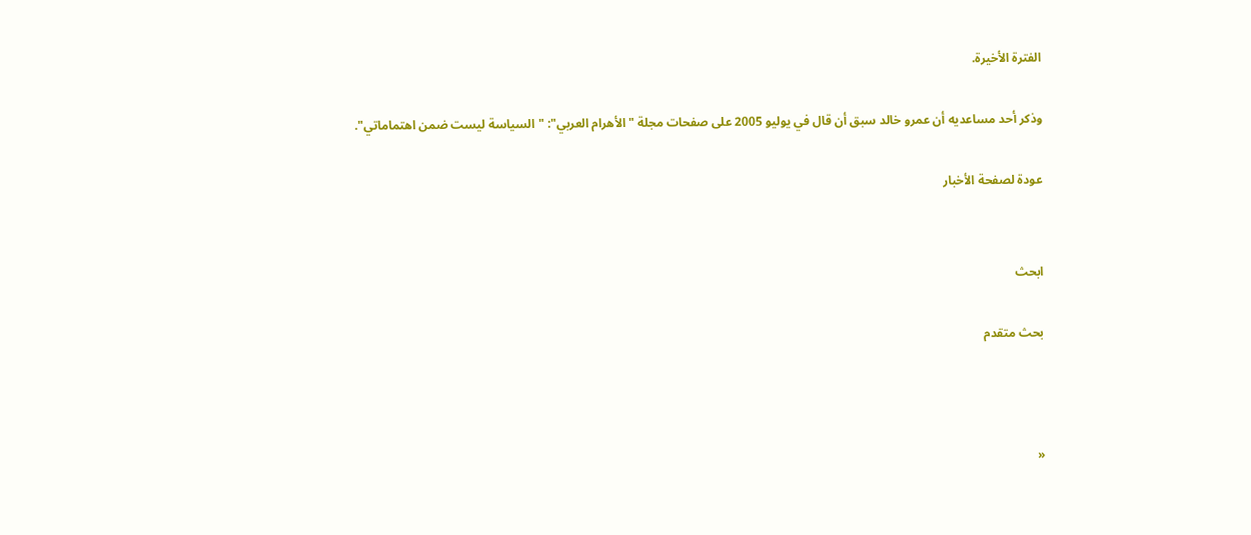الفترة الأخيرة.

وذكر أحد مساعديه أن عمرو خالد سبق أن قال في يوليو 2005 على صفحات مجلة "الأهرام العربي": "السياسة ليست ضمن اهتماماتي".

عودة لصفحة الأخبار


ابحث

بحث متقدم



«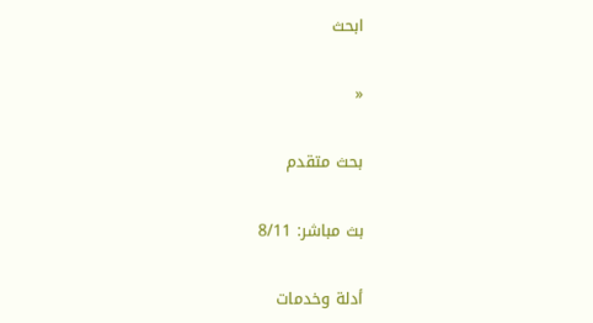ابحث

«

بحث متقدم

بث مباشر: 8/11

أدلة وخدمات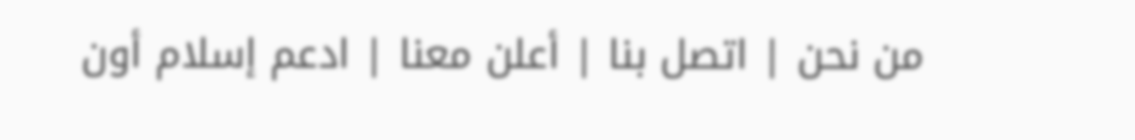من نحن | اتصل بنا | أعلن معنا | ادعم إسلام أون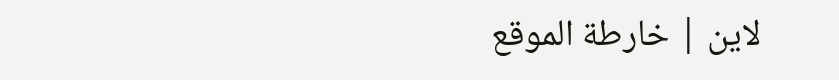لاين | خارطة الموقع